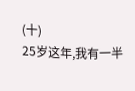(十)
25岁这年,我有一半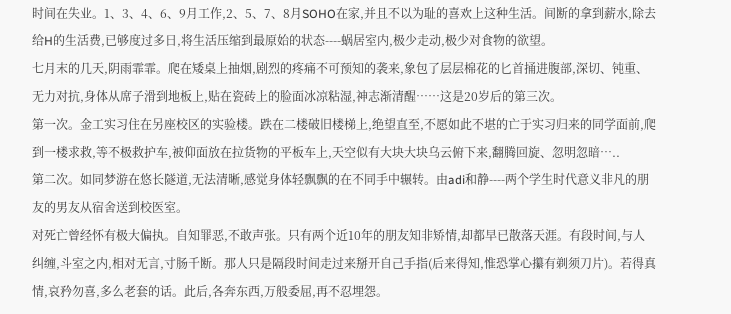时间在失业。1、3、4、6、9月工作,2、5、7、8月SOHO在家,并且不以为耻的喜欢上这种生活。间断的拿到薪水,除去给H的生活费,已够度过多日,将生活压缩到最原始的状态----蜗居室内,极少走动,极少对食物的欲望。
七月末的几天,阴雨霏霏。爬在矮桌上抽烟,剧烈的疼痛不可预知的袭来,象包了层层棉花的匕首捅进腹部,深切、钝重、无力对抗,身体从席子滑到地板上,贴在瓷砖上的脸面冰凉粘湿,神志渐清醒……这是20岁后的第三次。
第一次。金工实习住在另座校区的实验楼。跌在二楼破旧楼梯上,绝望直至,不愿如此不堪的亡于实习归来的同学面前,爬到一楼求救,等不极救护车,被仰面放在拉货物的平板车上,天空似有大块大块乌云俯下来,翻腾回旋、忽明忽暗…..
第二次。如同梦游在悠长隧道,无法清晰,感觉身体轻飘飘的在不同手中辗转。由adi和静----两个学生时代意义非凡的朋友的男友从宿舍送到校医室。
对死亡曾经怀有极大偏执。自知罪恶,不敢声张。只有两个近10年的朋友知非矫情,却都早已散落天涯。有段时间,与人纠缠,斗室之内,相对无言,寸肠千断。那人只是隔段时间走过来掰开自己手指(后来得知,惟恐掌心攥有剃须刀片)。若得真情,哀矜勿喜,多么老套的话。此后,各奔东西,万般委屈,再不忍埋怨。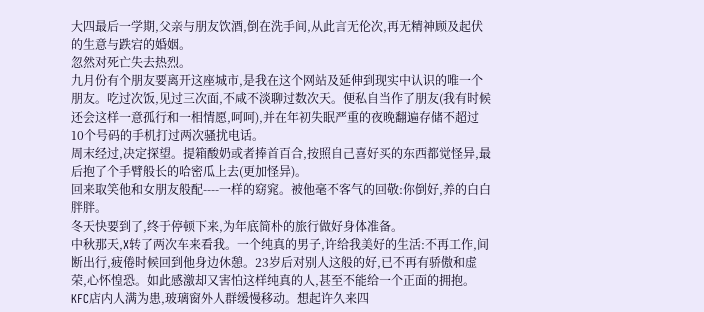大四最后一学期,父亲与朋友饮酒,倒在洗手间,从此言无伦次,再无精神顾及起伏的生意与跌宕的婚姻。
忽然对死亡失去热烈。
九月份有个朋友要离开这座城市,是我在这个网站及延伸到现实中认识的唯一个朋友。吃过次饭,见过三次面,不咸不淡聊过数次天。便私自当作了朋友(我有时候还会这样一意孤行和一相情愿,呵呵),并在年初失眠严重的夜晚翻遍存储不超过10个号码的手机打过两次骚扰电话。
周末经过,决定探望。提箱酸奶或者捧首百合,按照自己喜好买的东西都觉怪异,最后抱了个手臂般长的哈密瓜上去(更加怪异)。
回来取笑他和女朋友般配----一样的窈窕。被他毫不客气的回敬:你倒好,养的白白胖胖。
冬天快要到了,终于停顿下来,为年底简朴的旅行做好身体准备。
中秋那天,X转了两次车来看我。一个纯真的男子,许给我美好的生活:不再工作,间断出行,疲倦时候回到他身边休憩。23岁后对别人这般的好,已不再有骄傲和虚荣,心怀惶恐。如此感激却又害怕这样纯真的人,甚至不能给一个正面的拥抱。
KFC店内人满为患,玻璃窗外人群缓慢移动。想起许久来四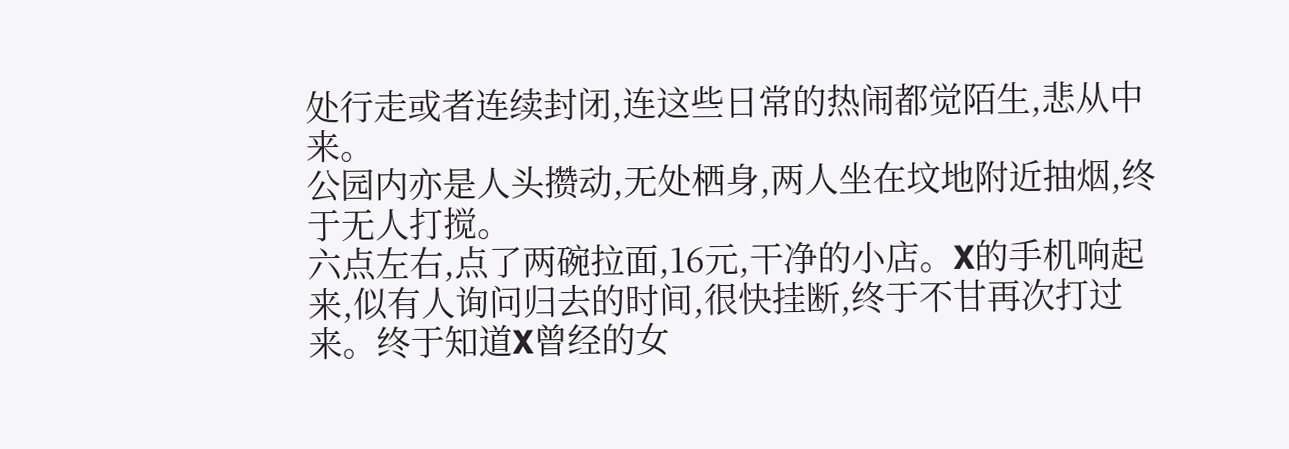处行走或者连续封闭,连这些日常的热闹都觉陌生,悲从中来。
公园内亦是人头攒动,无处栖身,两人坐在坟地附近抽烟,终于无人打搅。
六点左右,点了两碗拉面,16元,干净的小店。X的手机响起来,似有人询问归去的时间,很快挂断,终于不甘再次打过来。终于知道X曾经的女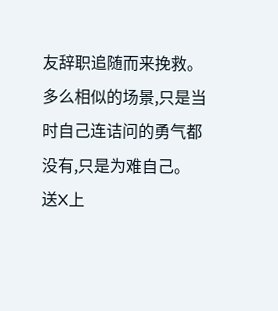友辞职追随而来挽救。多么相似的场景,只是当时自己连诘问的勇气都没有,只是为难自己。
送X上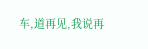车,道再见,我说再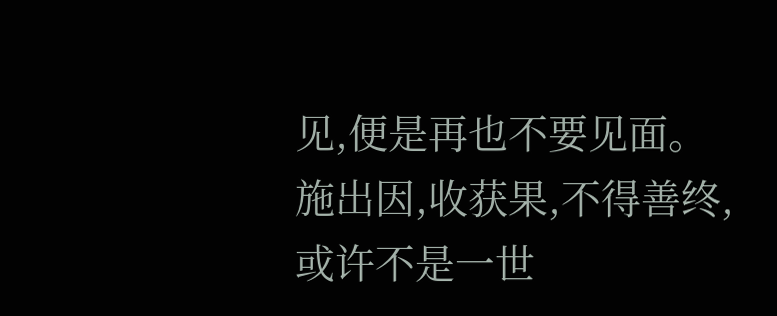见,便是再也不要见面。
施出因,收获果,不得善终,或许不是一世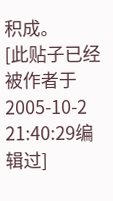积成。
[此贴子已经被作者于2005-10-2 21:40:29编辑过]